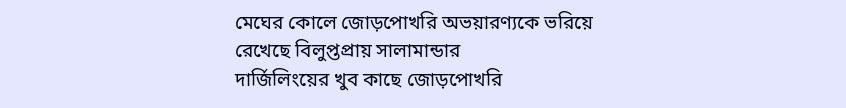মেঘের কোলে জোড়পোখরি অভয়ারণ্যকে ভরিয়ে রেখেছে বিলুপ্তপ্রায় সালামান্ডার
দার্জিলিংয়ের খুব কাছে জোড়পোখরি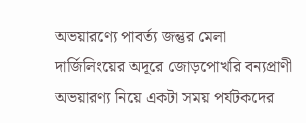অভয়ারণ্যে পাবর্ত্য জন্তুর মেলা
দার্জিলিংয়ের অদূরে জোড়পোখরি বন্যপ্রাণী অভয়ারণ্য নিয়ে একটা সময় পর্যটকদের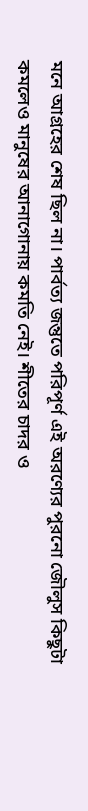মনে আগ্রহের শেষ ছিল না। পার্বত্য জন্তুতে পরিপূর্ণ এই অরণ্যের পুরনো জৌলুস কিছুটা কমলেও মানুষের আনাগোনায় কমতি নেই। শীতের চাদর ও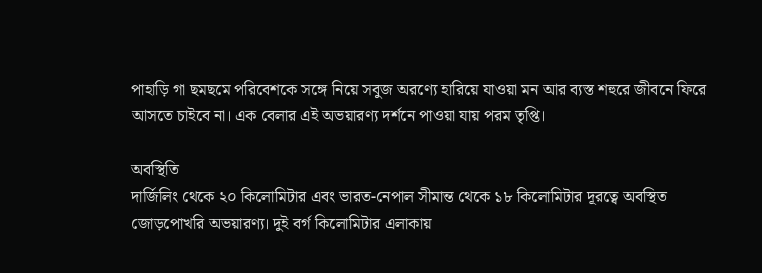পাহাড়ি গা ছমছমে পরিবেশকে সঙ্গে নিয়ে সবুজ অরণ্যে হারিয়ে যাওয়া মন আর ব্যস্ত শহুরে জীবনে ফিরে আসতে চাইবে না। এক বেলার এই অভয়ারণ্য দর্শনে পাওয়া যায় পরম তৃপ্তি।

অবস্থিতি
দার্জিলিং থেকে ২০ কিলোমিটার এবং ভারত-নেপাল সীমান্ত থেকে ১৮ কিলোমিটার দূরত্বে অবস্থিত জোড়পোখরি অভয়ারণ্য। দুই বর্গ কিলোমিটার এলাকায়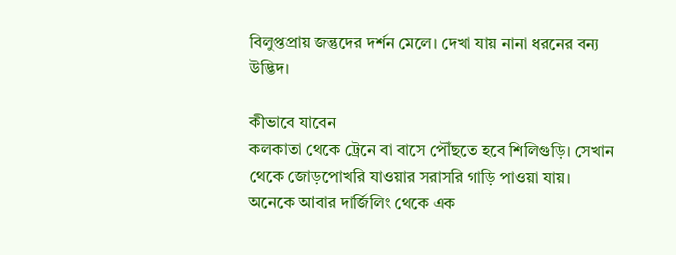বিলুপ্তপ্রায় জন্তুদের দর্শন মেলে। দেখা যায় নানা ধরনের বন্য উদ্ভিদ।

কীভাবে যাবেন
কলকাতা থেকে ট্রেনে বা বাসে পৌঁছতে হবে শিলিগুড়ি। সেখান থেকে জোড়পোখরি যাওয়ার সরাসরি গাড়ি পাওয়া যায়। অনেকে আবার দার্জিলিং থেকে এক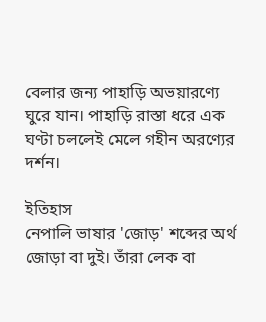বেলার জন্য পাহাড়ি অভয়ারণ্যে ঘুরে যান। পাহাড়ি রাস্তা ধরে এক ঘণ্টা চললেই মেলে গহীন অরণ্যের দর্শন।

ইতিহাস
নেপালি ভাষার 'জোড়' শব্দের অর্থ জোড়া বা দুই। তাঁরা লেক বা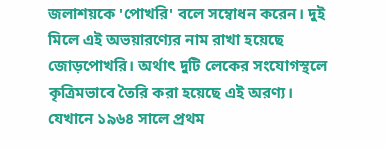জলাশয়কে 'পোখরি' বলে সম্বোধন করেন। দুই মিলে এই অভয়ারণ্যের নাম রাখা হয়েছে জোড়পোখরি। অর্থাৎ দুটি লেকের সংযোগস্থলে কৃত্রিমভাবে তৈরি করা হয়েছে এই অরণ্য। যেখানে ১৯৬৪ সালে প্রথম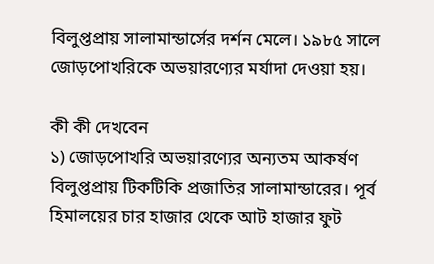বিলুপ্তপ্রায় সালামান্ডার্সের দর্শন মেলে। ১৯৮৫ সালে জোড়পোখরিকে অভয়ারণ্যের মর্যাদা দেওয়া হয়।

কী কী দেখবেন
১) জোড়পোখরি অভয়ারণ্যের অন্যতম আকর্ষণ বিলুপ্তপ্রায় টিকটিকি প্রজাতির সালামান্ডারের। পূর্ব হিমালয়ের চার হাজার থেকে আট হাজার ফুট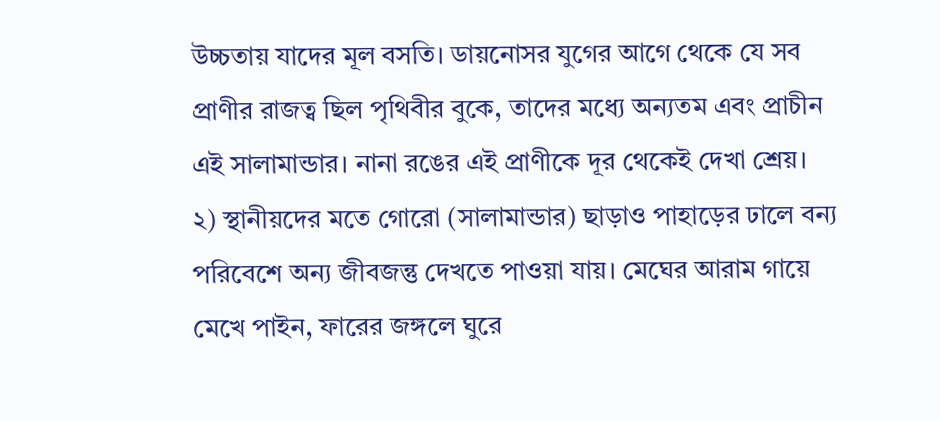উচ্চতায় যাদের মূল বসতি। ডায়নোসর যুগের আগে থেকে যে সব প্রাণীর রাজত্ব ছিল পৃথিবীর বুকে, তাদের মধ্যে অন্যতম এবং প্রাচীন এই সালামান্ডার। নানা রঙের এই প্রাণীকে দূর থেকেই দেখা শ্রেয়।
২) স্থানীয়দের মতে গোরো (সালামান্ডার) ছাড়াও পাহাড়ের ঢালে বন্য পরিবেশে অন্য জীবজন্তু দেখতে পাওয়া যায়। মেঘের আরাম গায়ে মেখে পাইন, ফারের জঙ্গলে ঘুরে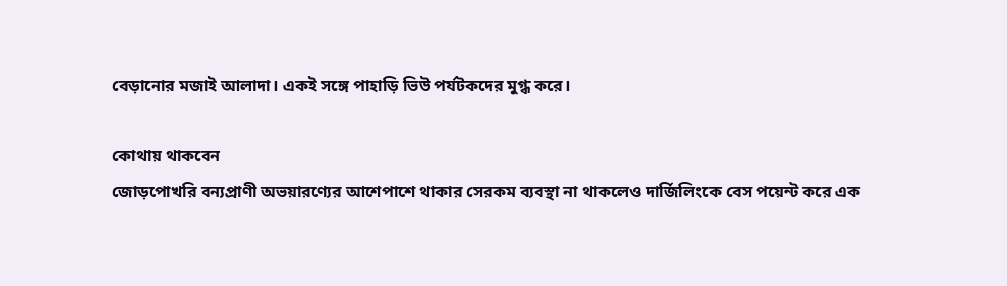বেড়ানোর মজাই আলাদা। একই সঙ্গে পাহাড়ি ভিউ পর্যটকদের মুগ্ধ করে।

কোথায় থাকবেন
জোড়পোখরি বন্যপ্রাণী অভয়ারণ্যের আশেপাশে থাকার সেরকম ব্যবস্থা না থাকলেও দার্জিলিংকে বেস পয়েন্ট করে এক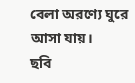বেলা অরণ্যে ঘুরে আসা যায়।
ছবি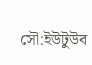সৌ:ইউটুউব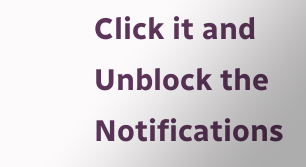Click it and Unblock the Notifications